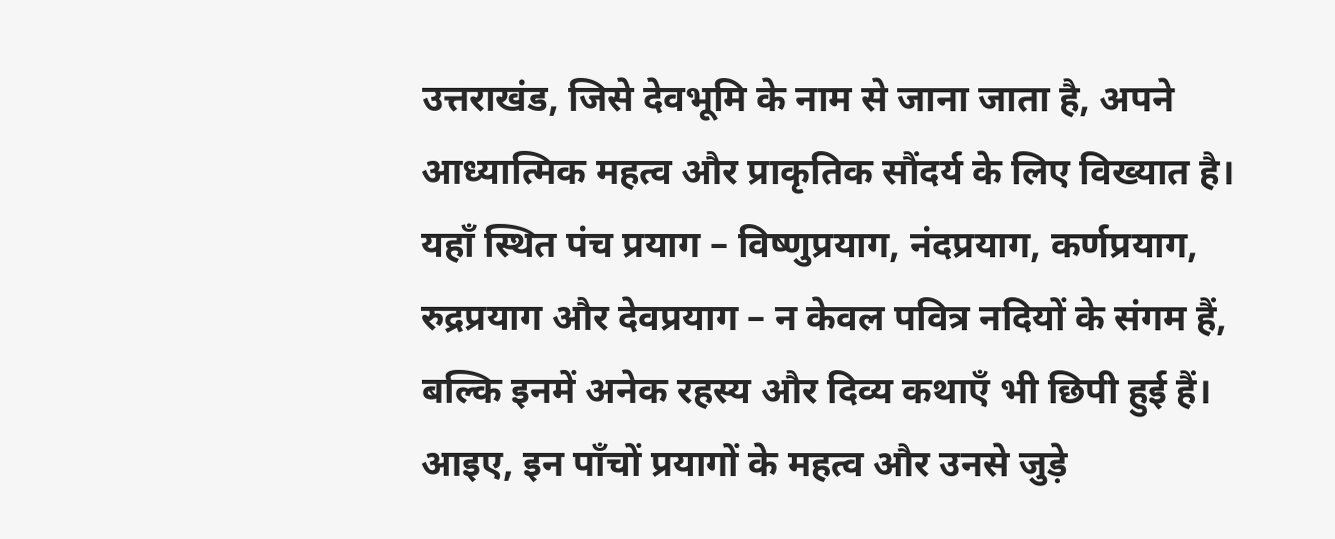उत्तराखंड, जिसे देवभूमि के नाम से जाना जाता है, अपने आध्यात्मिक महत्व और प्राकृतिक सौंदर्य के लिए विख्यात है। यहाँ स्थित पंच प्रयाग – विष्णुप्रयाग, नंदप्रयाग, कर्णप्रयाग, रुद्रप्रयाग और देवप्रयाग – न केवल पवित्र नदियों के संगम हैं, बल्कि इनमें अनेक रहस्य और दिव्य कथाएँ भी छिपी हुई हैं। आइए, इन पाँचों प्रयागों के महत्व और उनसे जुड़े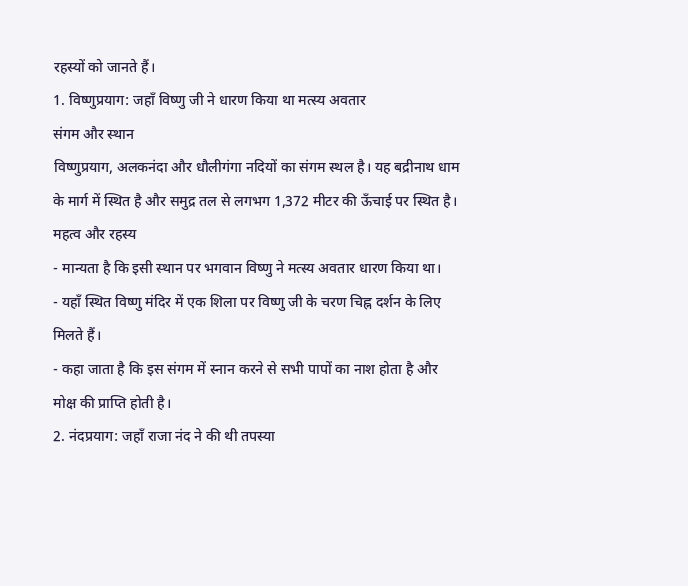रहस्यों को जानते हैं।
1. विष्णुप्रयाग: जहाँ विष्णु जी ने धारण किया था मत्स्य अवतार
संगम और स्थान
विष्णुप्रयाग, अलकनंदा और धौलीगंगा नदियों का संगम स्थल है। यह बद्रीनाथ धाम के मार्ग में स्थित है और समुद्र तल से लगभग 1,372 मीटर की ऊँचाई पर स्थित है।
महत्व और रहस्य
- मान्यता है कि इसी स्थान पर भगवान विष्णु ने मत्स्य अवतार धारण किया था।
- यहाँ स्थित विष्णु मंदिर में एक शिला पर विष्णु जी के चरण चिह्न दर्शन के लिए मिलते हैं।
- कहा जाता है कि इस संगम में स्नान करने से सभी पापों का नाश होता है और मोक्ष की प्राप्ति होती है।
2. नंदप्रयाग: जहाँ राजा नंद ने की थी तपस्या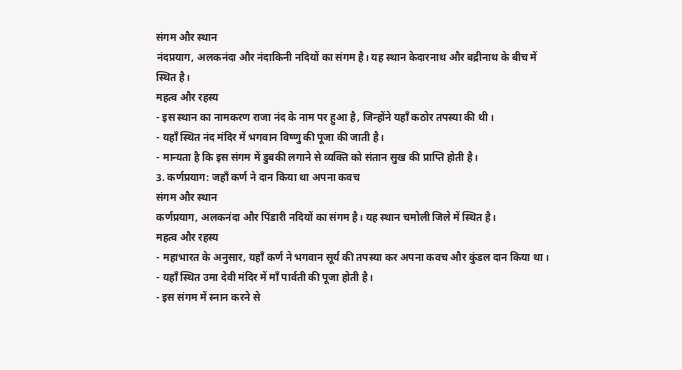संगम और स्थान
नंदप्रयाग, अलकनंदा और नंदाकिनी नदियों का संगम है। यह स्थान केदारनाथ और बद्रीनाथ के बीच में स्थित है।
महत्व और रहस्य
- इस स्थान का नामकरण राजा नंद के नाम पर हुआ है, जिन्होंने यहाँ कठोर तपस्या की थी।
- यहाँ स्थित नंद मंदिर में भगवान विष्णु की पूजा की जाती है।
- मान्यता है कि इस संगम में डुबकी लगाने से व्यक्ति को संतान सुख की प्राप्ति होती है।
3. कर्णप्रयाग: जहाँ कर्ण ने दान किया था अपना कवच
संगम और स्थान
कर्णप्रयाग, अलकनंदा और पिंडारी नदियों का संगम है। यह स्थान चमोली जिले में स्थित है।
महत्व और रहस्य
- महाभारत के अनुसार, यहाँ कर्ण ने भगवान सूर्य की तपस्या कर अपना कवच और कुंडल दान किया था।
- यहाँ स्थित उमा देवी मंदिर में माँ पार्वती की पूजा होती है।
- इस संगम में स्नान करने से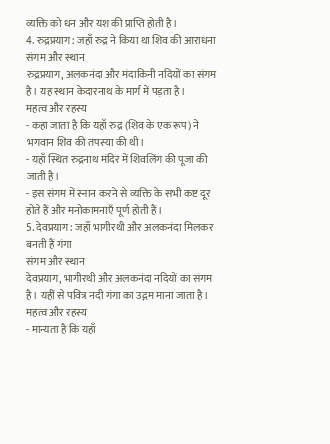व्यक्ति को धन और यश की प्राप्ति होती है।
4. रुद्रप्रयाग: जहाँ रुद्र ने किया था शिव की आराधना
संगम और स्थान
रुद्रप्रयाग, अलकनंदा और मंदाकिनी नदियों का संगम है। यह स्थान केदारनाथ के मार्ग में पड़ता है।
महत्व और रहस्य
- कहा जाता है कि यहाँ रुद्र (शिव के एक रूप) ने भगवान शिव की तपस्या की थी।
- यहाँ स्थित रुद्रनाथ मंदिर में शिवलिंग की पूजा की जाती है।
- इस संगम में स्नान करने से व्यक्ति के सभी कष्ट दूर होते हैं और मनोकामनाएँ पूर्ण होती हैं।
5. देवप्रयाग: जहाँ भागीरथी और अलकनंदा मिलकर बनती हैं गंगा
संगम और स्थान
देवप्रयाग, भागीरथी और अलकनंदा नदियों का संगम है। यहीं से पवित्र नदी गंगा का उद्गम माना जाता है।
महत्व और रहस्य
- मान्यता है कि यहाँ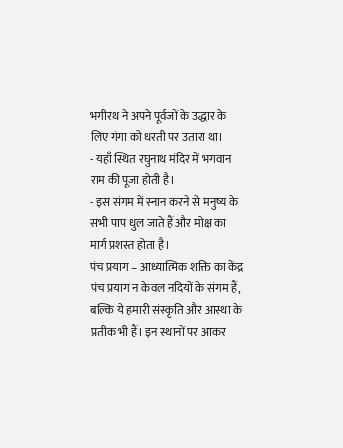भगीरथ ने अपने पूर्वजों के उद्धार के लिए गंगा को धरती पर उतारा था।
- यहाँ स्थित रघुनाथ मंदिर में भगवान राम की पूजा होती है।
- इस संगम में स्नान करने से मनुष्य के सभी पाप धुल जाते हैं और मोक्ष का मार्ग प्रशस्त होता है।
पंच प्रयाग – आध्यात्मिक शक्ति का केंद्र
पंच प्रयाग न केवल नदियों के संगम हैं, बल्कि ये हमारी संस्कृति और आस्था के प्रतीक भी हैं। इन स्थानों पर आकर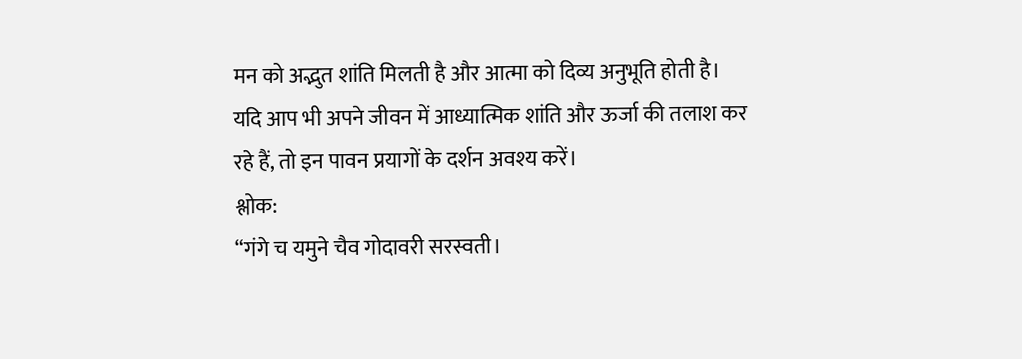मन को अद्भुत शांति मिलती है और आत्मा को दिव्य अनुभूति होती है। यदि आप भी अपने जीवन में आध्यात्मिक शांति और ऊर्जा की तलाश कर रहे हैं, तो इन पावन प्रयागों के दर्शन अवश्य करें।
श्लोक:
“गंगे च यमुने चैव गोदावरी सरस्वती।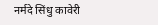नर्मदे सिंधु कावेरी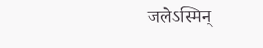जलेऽस्मिन्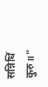सन्निधिं कुरु॥”